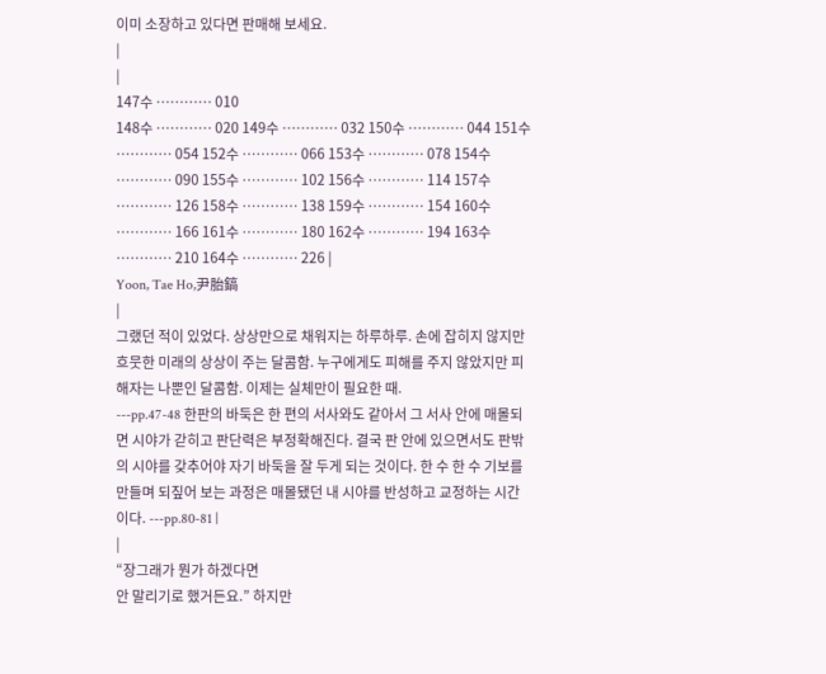이미 소장하고 있다면 판매해 보세요.
|
|
147수 ………… 010
148수 ………… 020 149수 ………… 032 150수 ………… 044 151수 ………… 054 152수 ………… 066 153수 ………… 078 154수 ………… 090 155수 ………… 102 156수 ………… 114 157수 ………… 126 158수 ………… 138 159수 ………… 154 160수 ………… 166 161수 ………… 180 162수 ………… 194 163수 ………… 210 164수 ………… 226 |
Yoon, Tae Ho,尹胎鎬
|
그랬던 적이 있었다. 상상만으로 채워지는 하루하루. 손에 잡히지 않지만 흐뭇한 미래의 상상이 주는 달콤함. 누구에게도 피해를 주지 않았지만 피해자는 나뿐인 달콤함. 이제는 실체만이 필요한 때.
---pp.47-48 한판의 바둑은 한 편의 서사와도 같아서 그 서사 안에 매몰되면 시야가 갇히고 판단력은 부정확해진다. 결국 판 안에 있으면서도 판밖의 시야를 갖추어야 자기 바둑을 잘 두게 되는 것이다. 한 수 한 수 기보를 만들며 되짚어 보는 과정은 매몰됐던 내 시야를 반성하고 교정하는 시간이다. ---pp.80-81 |
|
“장그래가 뭔가 하겠다면
안 말리기로 했거든요.” 하지만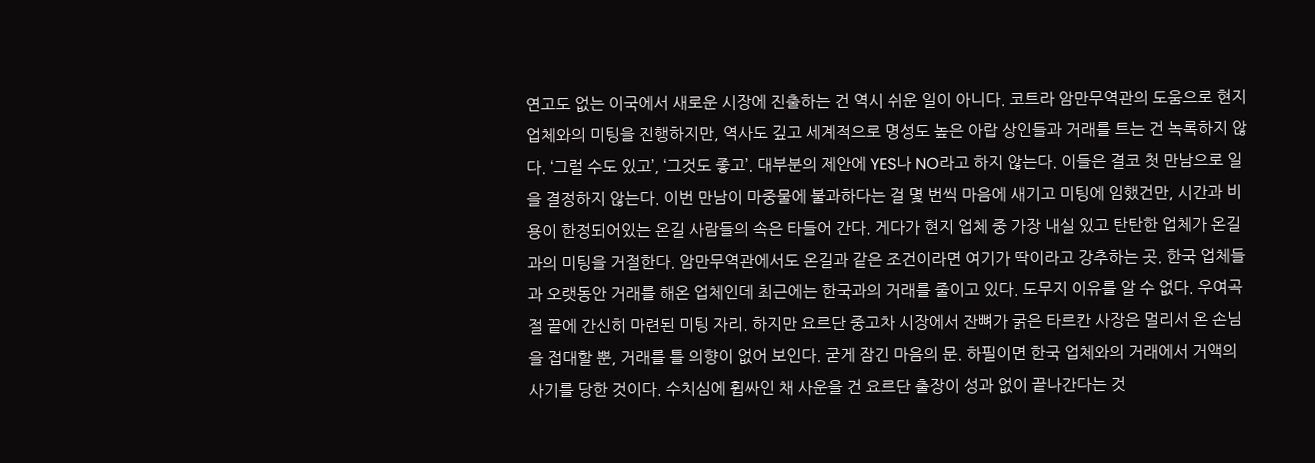연고도 없는 이국에서 새로운 시장에 진출하는 건 역시 쉬운 일이 아니다. 코트라 암만무역관의 도움으로 현지 업체와의 미팅을 진행하지만, 역사도 깊고 세계적으로 명성도 높은 아랍 상인들과 거래를 트는 건 녹록하지 않다. ‘그럴 수도 있고’, ‘그것도 좋고’. 대부분의 제안에 YES나 NO라고 하지 않는다. 이들은 결코 첫 만남으로 일을 결정하지 않는다. 이번 만남이 마중물에 불과하다는 걸 몇 번씩 마음에 새기고 미팅에 임했건만, 시간과 비용이 한정되어있는 온길 사람들의 속은 타들어 간다. 게다가 현지 업체 중 가장 내실 있고 탄탄한 업체가 온길과의 미팅을 거절한다. 암만무역관에서도 온길과 같은 조건이라면 여기가 딱이라고 강추하는 곳. 한국 업체들과 오랫동안 거래를 해온 업체인데 최근에는 한국과의 거래를 줄이고 있다. 도무지 이유를 알 수 없다. 우여곡절 끝에 간신히 마련된 미팅 자리. 하지만 요르단 중고차 시장에서 잔뼈가 굵은 타르칸 사장은 멀리서 온 손님을 접대할 뿐, 거래를 틀 의향이 없어 보인다. 굳게 잠긴 마음의 문. 하필이면 한국 업체와의 거래에서 거액의 사기를 당한 것이다. 수치심에 휩싸인 채 사운을 건 요르단 출장이 성과 없이 끝나간다는 것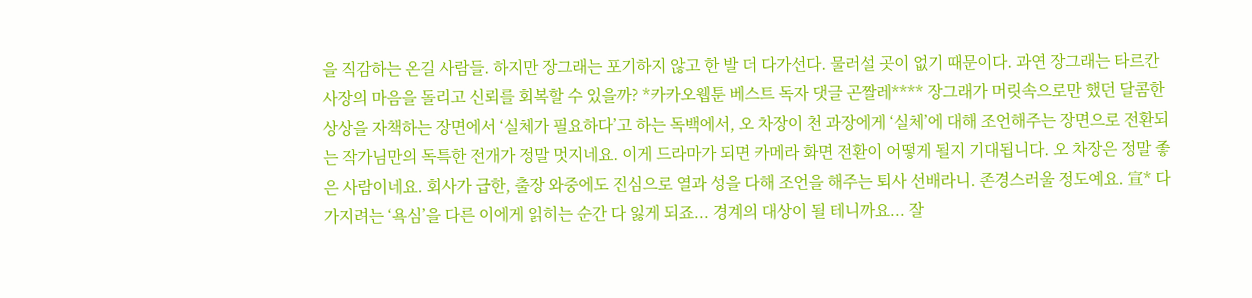을 직감하는 온길 사람들. 하지만 장그래는 포기하지 않고 한 발 더 다가선다. 물러설 곳이 없기 때문이다. 과연 장그래는 타르칸 사장의 마음을 돌리고 신뢰를 회복할 수 있을까? *카카오웹툰 베스트 독자 댓글 곤짤레**** 장그래가 머릿속으로만 했던 달콤한 상상을 자책하는 장면에서 ‘실체가 필요하다’고 하는 독백에서, 오 차장이 천 과장에게 ‘실체’에 대해 조언해주는 장면으로 전환되는 작가님만의 독특한 전개가 정말 멋지네요. 이게 드라마가 되면 카메라 화면 전환이 어떻게 될지 기대됩니다. 오 차장은 정말 좋은 사람이네요. 회사가 급한, 출장 와중에도 진심으로 열과 성을 다해 조언을 해주는 퇴사 선배라니. 존경스러울 정도예요. 宣* 다 가지려는 ‘욕심’을 다른 이에게 읽히는 순간 다 잃게 되죠... 경계의 대상이 될 테니까요... 잘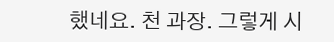했네요. 천 과장. 그렇게 시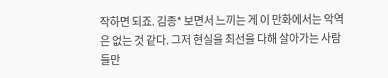작하면 되죠. 김종* 보면서 느끼는 게 이 만화에서는 악역은 없는 것 같다. 그저 현실을 최선을 다해 살아가는 사람들만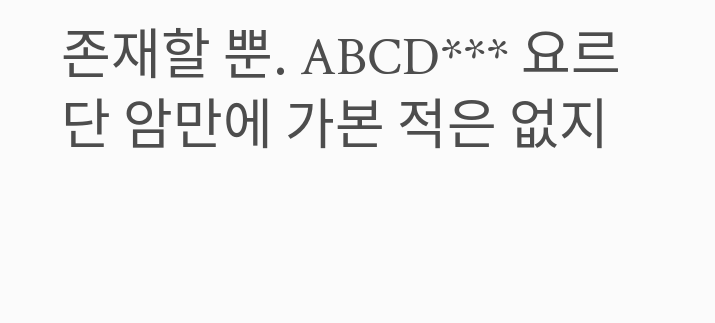존재할 뿐. ABCD*** 요르단 암만에 가본 적은 없지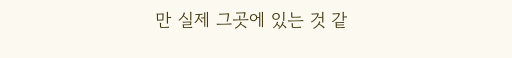만 실제 그곳에 있는 것 같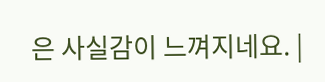은 사실감이 느껴지네요. |